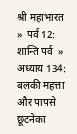श्री महाभारत  »  पर्व 12: शान्ति पर्व  »  अध्याय 134: बलकी महत्ता और पापसे छूटनेका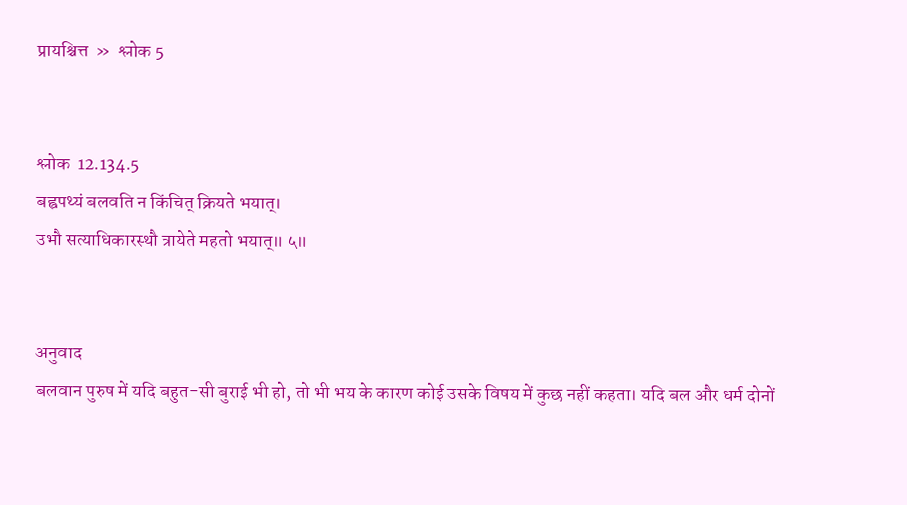प्रायश्चित्त  »  श्लोक 5


श्लोक  12.134.5
बह्वपथ्यं बलवति न किंचित् क्रियते भयात्।
उभौ सत्याधिकारस्थौ त्रायेते महतो भयात्॥ ५॥


अनुवाद
बलवान पुरुष में यदि बहुत-सी बुराई भी हो, तो भी भय के कारण कोई उसके विषय में कुछ नहीं कहता। यदि बल और धर्म दोनों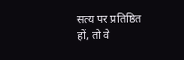सत्य पर प्रतिष्ठित हों, तो वे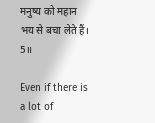मनुष्य को महान भय से बचा लेते हैं। 5॥

Even if there is a lot of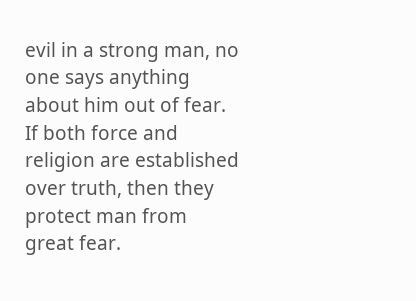evil in a strong man, no one says anything about him out of fear. If both force and religion are established over truth, then they protect man from great fear.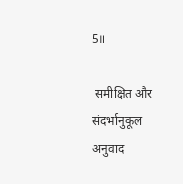5॥

 समीक्षित और संदर्भानुकूल अनुवाद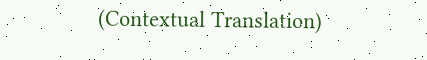(Contextual Translation)